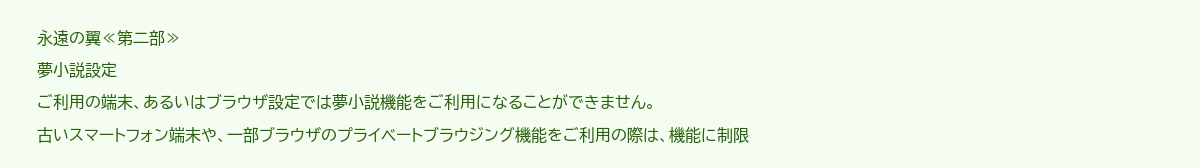永遠の翼≪第二部≫
夢小説設定
ご利用の端末、あるいはブラウザ設定では夢小説機能をご利用になることができません。
古いスマートフォン端末や、一部ブラウザのプライベートブラウジング機能をご利用の際は、機能に制限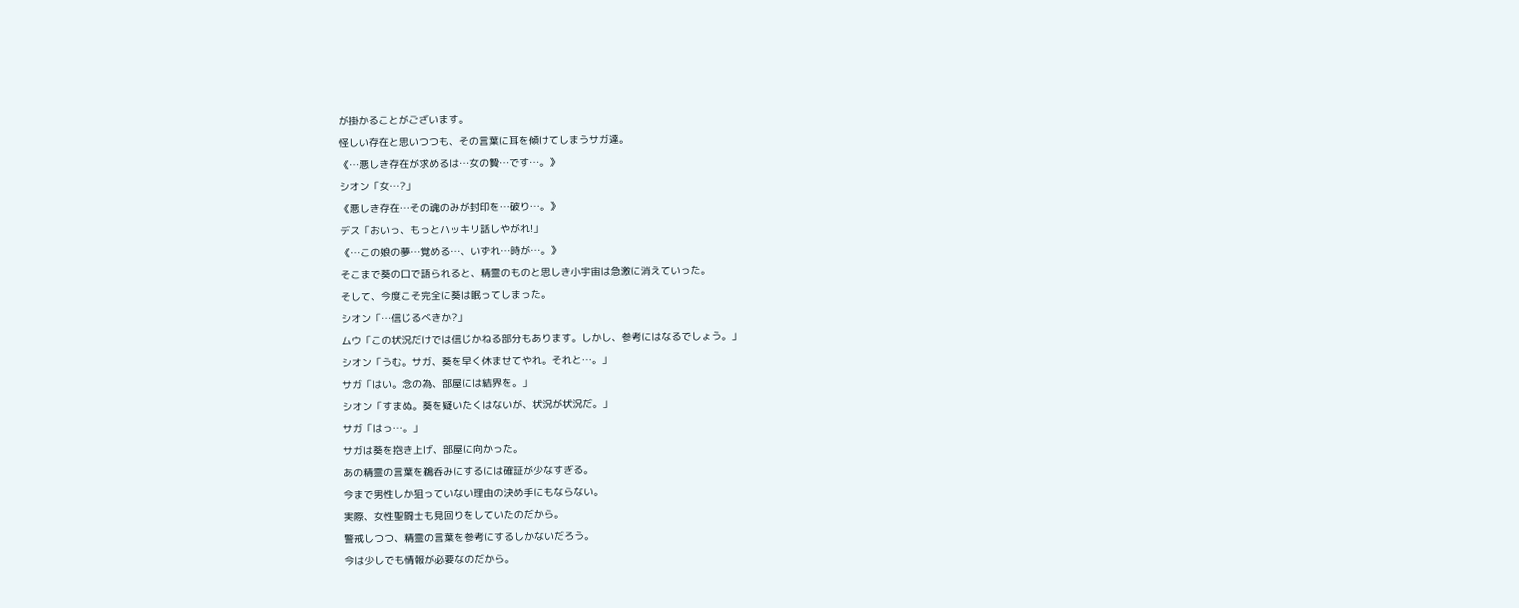が掛かることがございます。
怪しい存在と思いつつも、その言葉に耳を傾けてしまうサガ達。
《…悪しき存在が求めるは…女の贄…です…。》
シオン「女…?」
《悪しき存在…その魂のみが封印を…破り…。》
デス「おいっ、もっとハッキリ話しやがれ!」
《…この娘の夢…覚める…、いずれ…時が…。》
そこまで葵の口で語られると、精霊のものと思しき小宇宙は急激に消えていった。
そして、今度こそ完全に葵は眠ってしまった。
シオン「…信じるべきか?」
ムウ「この状況だけでは信じかねる部分もあります。しかし、参考にはなるでしょう。」
シオン「うむ。サガ、葵を早く休ませてやれ。それと…。」
サガ「はい。念の為、部屋には結界を。」
シオン「すまぬ。葵を疑いたくはないが、状況が状況だ。」
サガ「はっ…。」
サガは葵を抱き上げ、部屋に向かった。
あの精霊の言葉を鵜呑みにするには確証が少なすぎる。
今まで男性しか狙っていない理由の決め手にもならない。
実際、女性聖闘士も見回りをしていたのだから。
警戒しつつ、精霊の言葉を参考にするしかないだろう。
今は少しでも情報が必要なのだから。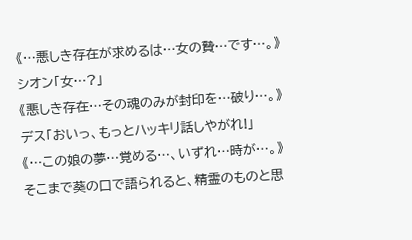《…悪しき存在が求めるは…女の贄…です…。》
シオン「女…?」
《悪しき存在…その魂のみが封印を…破り…。》
デス「おいっ、もっとハッキリ話しやがれ!」
《…この娘の夢…覚める…、いずれ…時が…。》
そこまで葵の口で語られると、精霊のものと思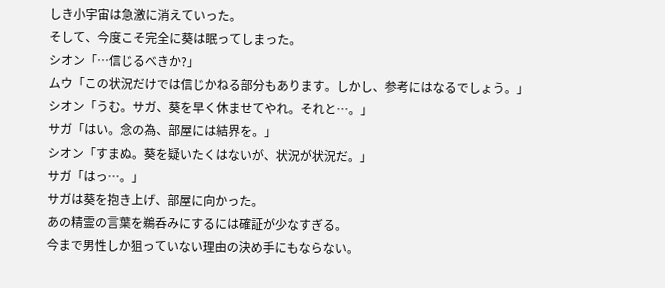しき小宇宙は急激に消えていった。
そして、今度こそ完全に葵は眠ってしまった。
シオン「…信じるべきか?」
ムウ「この状況だけでは信じかねる部分もあります。しかし、参考にはなるでしょう。」
シオン「うむ。サガ、葵を早く休ませてやれ。それと…。」
サガ「はい。念の為、部屋には結界を。」
シオン「すまぬ。葵を疑いたくはないが、状況が状況だ。」
サガ「はっ…。」
サガは葵を抱き上げ、部屋に向かった。
あの精霊の言葉を鵜呑みにするには確証が少なすぎる。
今まで男性しか狙っていない理由の決め手にもならない。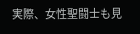実際、女性聖闘士も見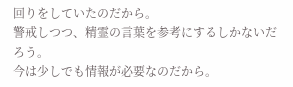回りをしていたのだから。
警戒しつつ、精霊の言葉を参考にするしかないだろう。
今は少しでも情報が必要なのだから。